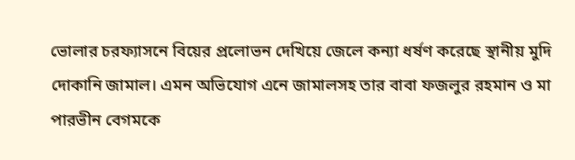ভোলার চরফ্যাসনে বিয়ের প্রলোভন দেখিয়ে জেলে কন্যা ধর্ষণ করেছে স্থানীয় মুদি দোকানি জামাল। এমন অভিযোগ এনে জামালসহ তার বাবা ফজলুর রহমান ও মা পারভীন বেগমকে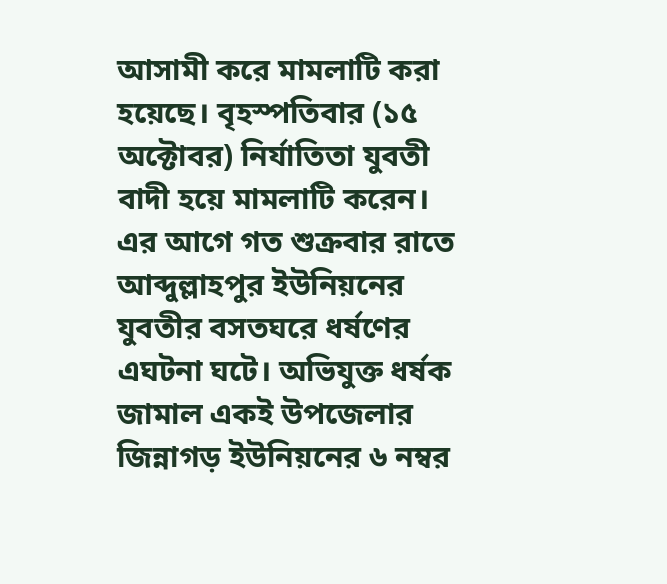আসামী করে মামলাটি করা হয়েছে। বৃহস্পতিবার (১৫ অক্টোবর) নির্যাতিতা যুবতী বাদী হয়ে মামলাটি করেন। এর আগে গত শুক্রবার রাতে আব্দুল্লাহপুর ইউনিয়নের যুবতীর বসতঘরে ধর্ষণের এঘটনা ঘটে। অভিযুক্ত ধর্ষক জামাল একই উপজেলার জিন্নাগড় ইউনিয়নের ৬ নম্বর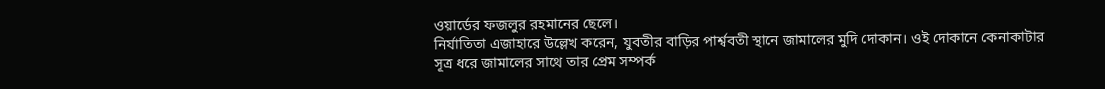ওয়ার্ডের ফজলুর রহমানের ছেলে।
নির্যাতিতা এজাহারে উল্লেখ করেন, যুবতীর বাড়ির পার্শ্ববতী স্থানে জামালের মুদি দোকান। ওই দোকানে কেনাকাটার সূত্র ধরে জামালের সাথে তার প্রেম সম্পর্ক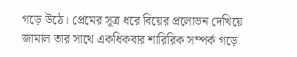গড়ে উঠে। প্রেমের সূত্র ধরে বিয়ের প্রলোভন দেখিয়ে জামাল তার সাথে একধিকবার শারিরিক সম্পর্ক গড়ে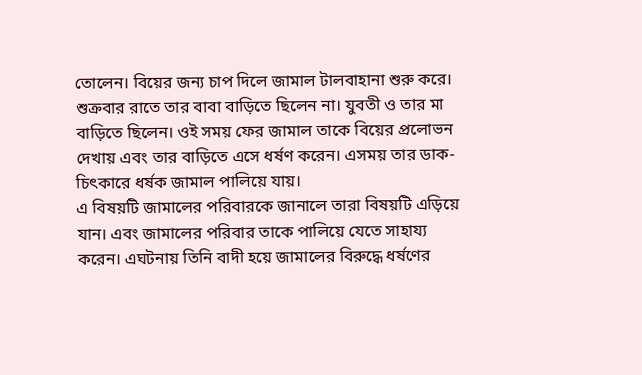তোলেন। বিয়ের জন্য চাপ দিলে জামাল টালবাহানা শুরু করে। শুক্রবার রাতে তার বাবা বাড়িতে ছিলেন না। যুবতী ও তার মা বাড়িতে ছিলেন। ওই সময় ফের জামাল তাকে বিয়ের প্রলোভন দেখায় এবং তার বাড়িতে এসে ধর্ষণ করেন। এসময় তার ডাক-চিৎকারে ধর্ষক জামাল পালিয়ে যায়।
এ বিষয়টি জামালের পরিবারকে জানালে তারা বিষয়টি এড়িয়ে যান। এবং জামালের পরিবার তাকে পালিয়ে যেতে সাহায্য করেন। এঘটনায় তিনি বাদী হয়ে জামালের বিরুদ্ধে ধর্ষণের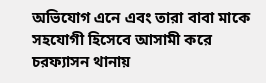অভিযোগ এনে এবং তারা বাবা মাকে সহযোগী হিসেবে আসামী করে চরফ্যাসন থানায়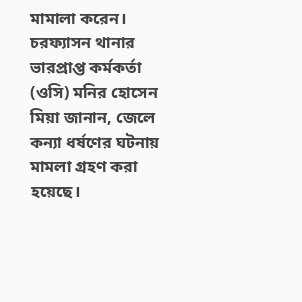মামালা করেন।
চরফ্যাসন থানার ভারপ্রাপ্ত কর্মকর্তা (ওসি) মনির হোসেন মিয়া জানান, জেলে কন্যা ধর্ষণের ঘটনায় মামলা গ্রহণ করা হয়েছে।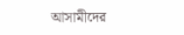আসামীদের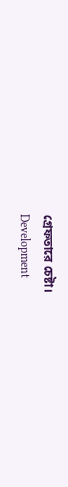গ্রেফতারে চেষ্টা।
Development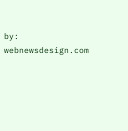by: webnewsdesign.com